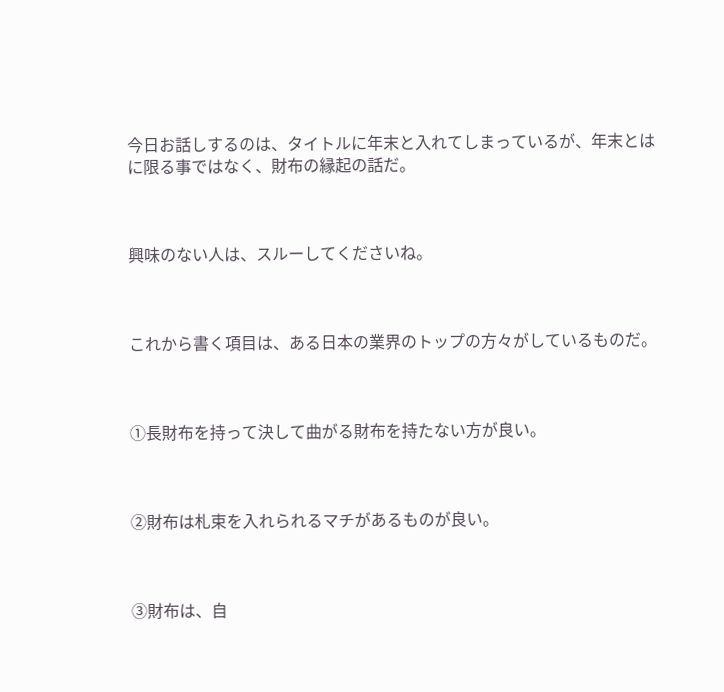今日お話しするのは、タイトルに年末と入れてしまっているが、年末とはに限る事ではなく、財布の縁起の話だ。



興味のない人は、スルーしてくださいね。



これから書く項目は、ある日本の業界のトップの方々がしているものだ。



①長財布を持って決して曲がる財布を持たない方が良い。



②財布は札束を入れられるマチがあるものが良い。



③財布は、自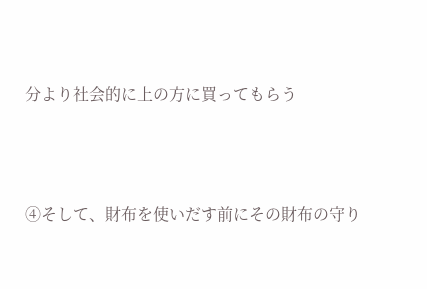分より社会的に上の方に買ってもらう



④そして、財布を使いだす前にその財布の守り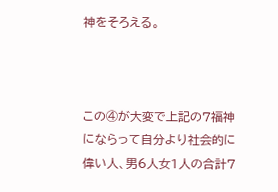神をそろえる。



この④が大変で上記の7福神にならって自分より社会的に偉い人、男6人女1人の合計7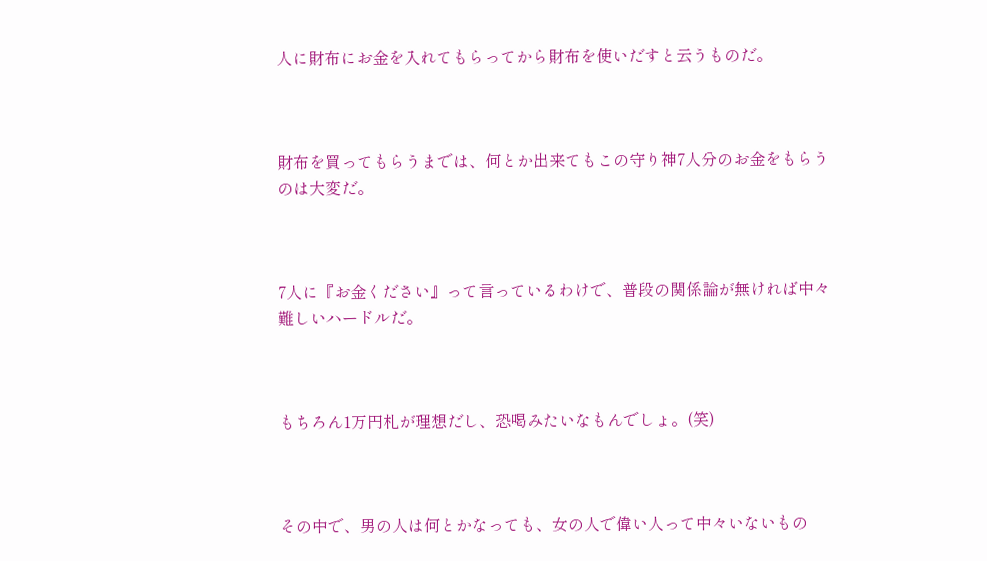人に財布にお金を入れてもらってから財布を使いだすと云うものだ。



財布を買ってもらうまでは、何とか出来てもこの守り神7人分のお金をもらうのは大変だ。



7人に『お金ください』って言っているわけで、普段の関係論が無ければ中々難しいハードルだ。



もちろん1万円札が理想だし、恐喝みたいなもんでしょ。(笑)



その中で、男の人は何とかなっても、女の人で偉い人って中々いないもの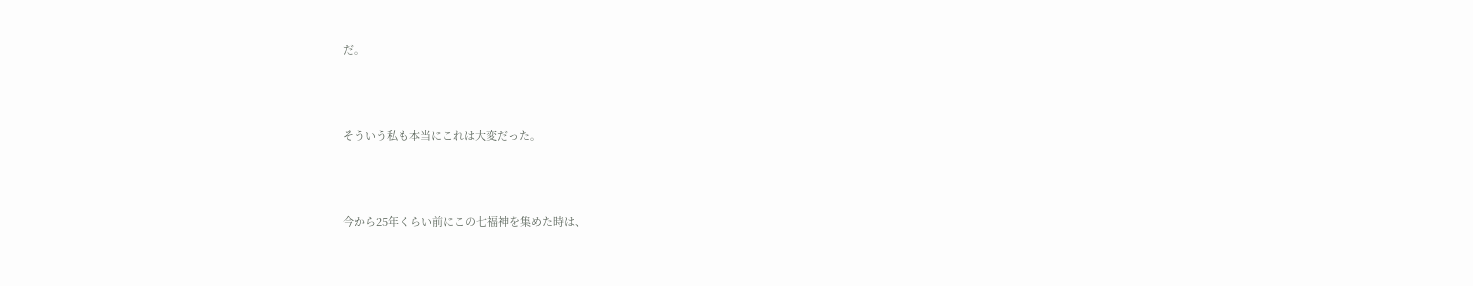だ。



そういう私も本当にこれは大変だった。



今から25年くらい前にこの七福神を集めた時は、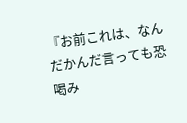『お前これは、なんだかんだ言っても恐喝み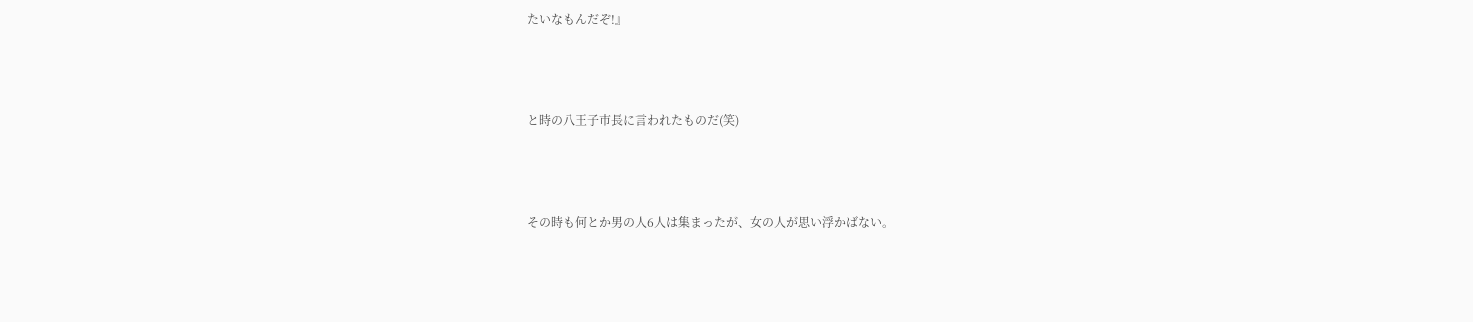たいなもんだぞ!』



と時の八王子市長に言われたものだ(笑)



その時も何とか男の人6人は集まったが、女の人が思い浮かばない。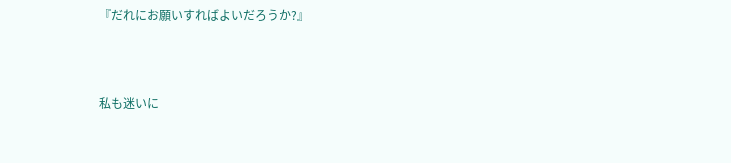『だれにお願いすればよいだろうか?』



私も迷いに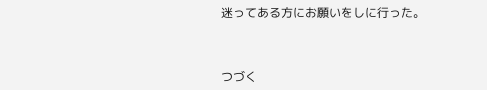迷ってある方にお願いをしに行った。



つづく